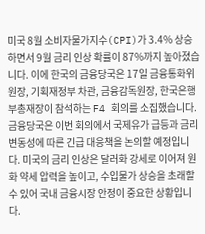미국 8월 소비자물가지수(CPI)가 3.4% 상승하면서 9월 금리 인상 확률이 87%까지 높아졌습니다. 이에 한국의 금융당국은 17일 금융통화위원장, 기획재정부 차관, 금융감독원장, 한국은행 부총재장이 참석하는 F4 회의를 소집했습니다.
금융당국은 이번 회의에서 국제유가 급등과 금리 변동성에 따른 긴급 대응책을 논의할 예정입니다. 미국의 금리 인상은 달러화 강세로 이어져 원화 약세 압력을 높이고, 수입물가 상승을 초래할 수 있어 국내 금융시장 안정이 중요한 상황입니다.